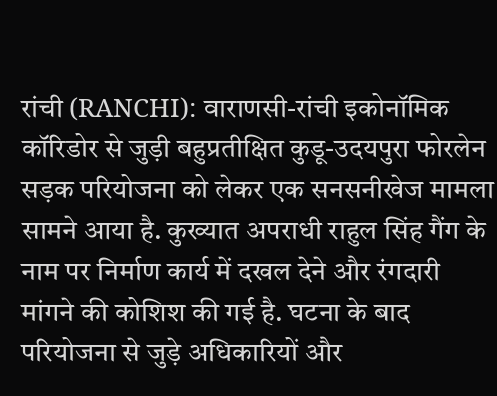रांची (RANCHI): वाराणसी-रांची इकोनॉमिक कॉरिडोर से जुड़ी बहुप्रतीक्षित कुडू-उदयपुरा फोरलेन सड़क परियोजना को लेकर एक सनसनीखेज मामला सामने आया है. कुख्यात अपराधी राहुल सिंह गैंग के नाम पर निर्माण कार्य में दखल देने और रंगदारी मांगने की कोशिश की गई है. घटना के बाद परियोजना से जुड़े अधिकारियों और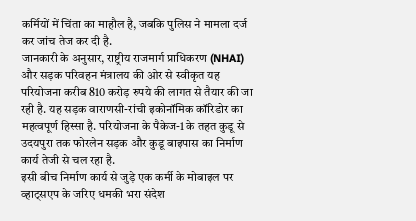कर्मियों में चिंता का माहौल है, जबकि पुलिस ने मामला दर्ज कर जांच तेज कर दी है.
जानकारी के अनुसार, राष्ट्रीय राजमार्ग प्राधिकरण (NHAI) और सड़क परिवहन मंत्रालय की ओर से स्वीकृत यह परियोजना करीब 810 करोड़ रुपये की लागत से तैयार की जा रही है. यह सड़क वाराणसी-रांची इकोनॉमिक कॉरिडोर का महत्वपूर्ण हिस्सा है. परियोजना के पैकेज-1 के तहत कुडू से उदयपुरा तक फोरलेन सड़क और कुडू बाइपास का निर्माण कार्य तेजी से चल रहा है.
इसी बीच निर्माण कार्य से जुड़े एक कर्मी के मोबाइल पर व्हाट्सएप के जरिए धमकी भरा संदेश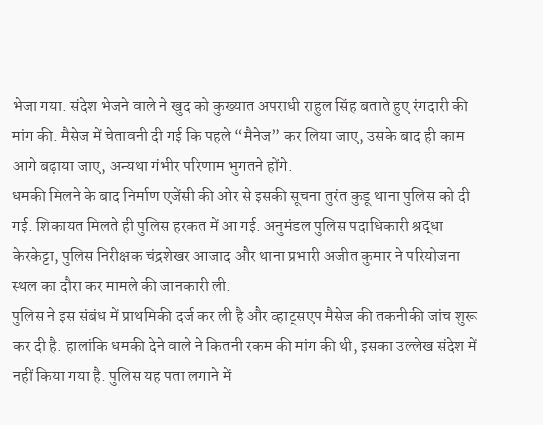भेजा गया. संदेश भेजने वाले ने खुद को कुख्यात अपराधी राहुल सिंह बताते हुए रंगदारी की मांग की. मैसेज में चेतावनी दी गई कि पहले “मैनेज” कर लिया जाए, उसके बाद ही काम आगे बढ़ाया जाए, अन्यथा गंभीर परिणाम भुगतने होंगे.
धमकी मिलने के बाद निर्माण एजेंसी की ओर से इसकी सूचना तुरंत कुडू थाना पुलिस को दी गई. शिकायत मिलते ही पुलिस हरकत में आ गई. अनुमंडल पुलिस पदाधिकारी श्रद्धा केरकेट्टा, पुलिस निरीक्षक चंद्रशेखर आजाद और थाना प्रभारी अजीत कुमार ने परियोजना स्थल का दौरा कर मामले की जानकारी ली.
पुलिस ने इस संबंध में प्राथमिकी दर्ज कर ली है और व्हाट्सएप मैसेज की तकनीकी जांच शुरू कर दी है. हालांकि धमकी देने वाले ने कितनी रकम की मांग की थी, इसका उल्लेख संदेश में नहीं किया गया है. पुलिस यह पता लगाने में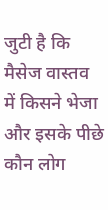जुटी है कि मैसेज वास्तव में किसने भेजा और इसके पीछे कौन लोग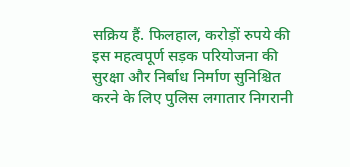सक्रिय हैं. फिलहाल, करोड़ों रुपये की इस महत्वपूर्ण सड़क परियोजना की सुरक्षा और निर्बाध निर्माण सुनिश्चित करने के लिए पुलिस लगातार निगरानी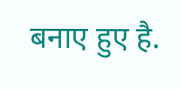बनाए हुए है.